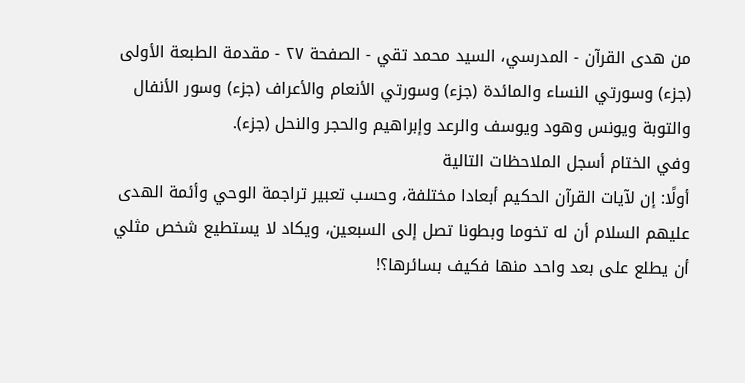من هدى القرآن - المدرسي، السيد محمد تقي - الصفحة ٢٧ - مقدمة الطبعة الأولى
(جزء) وسورتي النساء والمائدة (جزء) وسورتي الأنعام والأعراف (جزء) وسور الأنفال والتوبة ويونس وهود ويوسف والرعد وإبراهيم والحجر والنحل (جزء).
وفي الختام أسجل الملاحظات التالية
أولًا: إن لآيات القرآن الحكيم أبعادا مختلفة، وحسب تعبير تراجمة الوحي وأئمة الهدى عليهم السلام أن له تخوما وبطونا تصل إلى السبعين، ويكاد لا يستطيع شخص مثلي أن يطلع على بعد واحد منها فكيف بسائرها؟!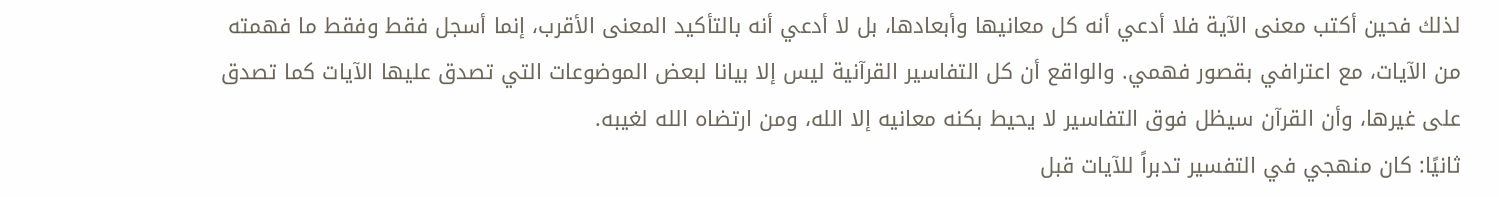لذلك فحين أكتب معنى الآية فلا أدعي أنه كل معانيها وأبعادها، بل لا أدعي أنه بالتأكيد المعنى الأقرب، إنما أسجل فقط وفقط ما فهمته من الآيات، مع اعترافي بقصور فهمي. والواقع أن كل التفاسير القرآنية ليس إلا بيانا لبعض الموضوعات التي تصدق عليها الآيات كما تصدق على غيرها، وأن القرآن سيظل فوق التفاسير لا يحيط بكنه معانيه إلا الله، ومن ارتضاه الله لغيبه.
ثانيًا: كان منهجي في التفسير تدبراً للآيات قبل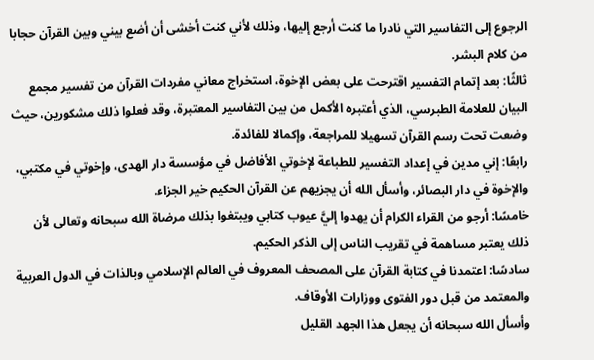الرجوع إلى التفاسير التي نادرا ما كنت أرجع إليها، وذلك لأني كنت أخشى أن أضع بيني وبين القرآن حجابا من كلام البشر.
ثالثًا: بعد إتمام التفسير اقترحت على بعض الإخوة، استخراج معاني مفردات القرآن من تفسير مجمع البيان للعلامة الطبرسي، الذي أعتبره الأكمل من بين التفاسير المعتبرة، وقد فعلوا ذلك مشكورين، حيث وضعت تحت رسم القرآن تسهيلا للمراجعة، وإكمالا للفائدة.
رابعًا: إني مدين في إعداد التفسير للطباعة لإخوتي الأفاضل في مؤسسة دار الهدى، وإخوتي في مكتبي، والإخوة في دار البصائر، وأسأل الله أن يجزيهم عن القرآن الحكيم خير الجزاء.
خامسًا: أرجو من القراء الكرام أن يهدوا إليَّ عيوب كتابي ويبتغوا بذلك مرضاة الله سبحانه وتعالى لأن ذلك يعتبر مساهمة في تقريب الناس إلى الذكر الحكيم.
سادسًا: اعتمدنا في كتابة القرآن على المصحف المعروف في العالم الإسلامي وبالذات في الدول العربية والمعتمد من قبل دور الفتوى ووزارات الأوقاف.
وأسأل الله سبحانه أن يجعل هذا الجهد القليل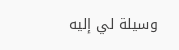وسيلة لي إليه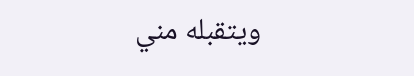ويتقبله مني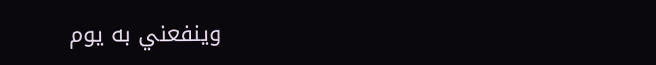وينفعني به يوم